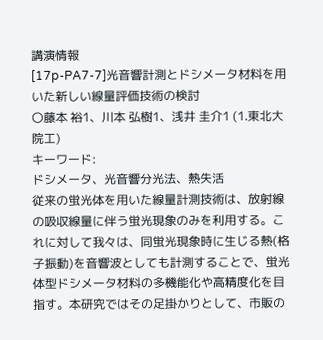講演情報
[17p-PA7-7]光音響計測とドシメータ材料を用いた新しい線量評価技術の検討
〇藤本 裕1、川本 弘樹1、浅井 圭介1 (1.東北大院工)
キーワード:
ドシメータ、光音響分光法、熱失活
従来の蛍光体を用いた線量計測技術は、放射線の吸収線量に伴う蛍光現象のみを利用する。これに対して我々は、同蛍光現象時に生じる熱(格子振動)を音響波としても計測することで、蛍光体型ドシメータ材料の多機能化や高精度化を目指す。本研究ではその足掛かりとして、市販の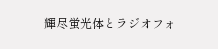輝尽蛍光体とラジオフォ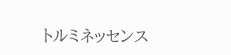トルミネッセンス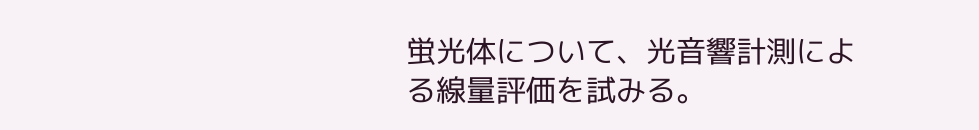蛍光体について、光音響計測による線量評価を試みる。